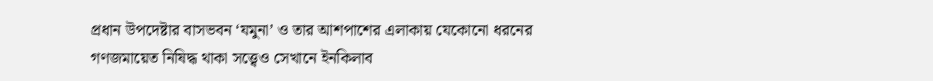প্রধান উপদেষ্টার বাসভবন ‘যমুনা’ ও তার আশপাশের এলাকায় যেকোনো ধরনের গণজমায়েত নিষিদ্ধ থাকা সত্ত্বেও সেখানে ইনকিলাব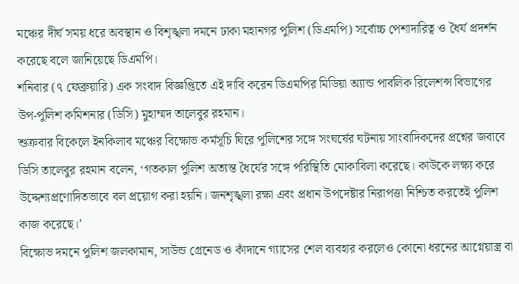মঞ্চের দীর্ঘ সময় ধরে অবস্থান ও বিশৃঙ্খলা দমনে ঢাকা মহানগর পুলিশ (ডিএমপি) সর্বোচ্চ পেশাদারিত্ব ও ধৈর্য প্রদর্শন করেছে বলে জানিয়েছে ডিএমপি।
শনিবার (৭ ফেব্রুয়ারি) এক সংবাদ বিজ্ঞপ্তিতে এই দাবি করেন ডিএমপির মিডিয়া অ্যান্ড পাবলিক রিলেশন্স বিভাগের উপ-পুলিশ কমিশনার (ডিসি) মুহাম্মদ তালেবুর রহমান।
শুক্রবার বিকেলে ইনকিলাব মঞ্চের বিক্ষোভ কর্মসূচি ঘিরে পুলিশের সঙ্গে সংঘর্ষের ঘটনায় সাংবাদিকদের প্রশ্নের জবাবে ডিসি তালেবুর রহমান বলেন, ‘গতকাল পুলিশ অত্যন্ত ধৈর্যের সঙ্গে পরিস্থিতি মোকাবিলা করেছে। কাউকে লক্ষ্য করে উদ্দেশ্যপ্রণোদিতভাবে বল প্রয়োগ করা হয়নি। জনশৃঙ্খলা রক্ষা এবং প্রধান উপদেষ্টার নিরাপত্তা নিশ্চিত করতেই পুলিশ কাজ করেছে।’
বিক্ষোভ দমনে পুলিশ জলকামান, সাউন্ড গ্রেনেড ও কাঁদানে গ্যাসের শেল ব্যবহার করলেও কোনো ধরনের আগ্নেয়াস্ত্র বা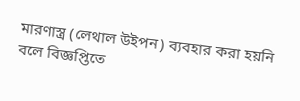মারণাস্ত্র (লেথাল উইপন) ব্যবহার করা হয়নি বলে বিজ্ঞপ্তিতে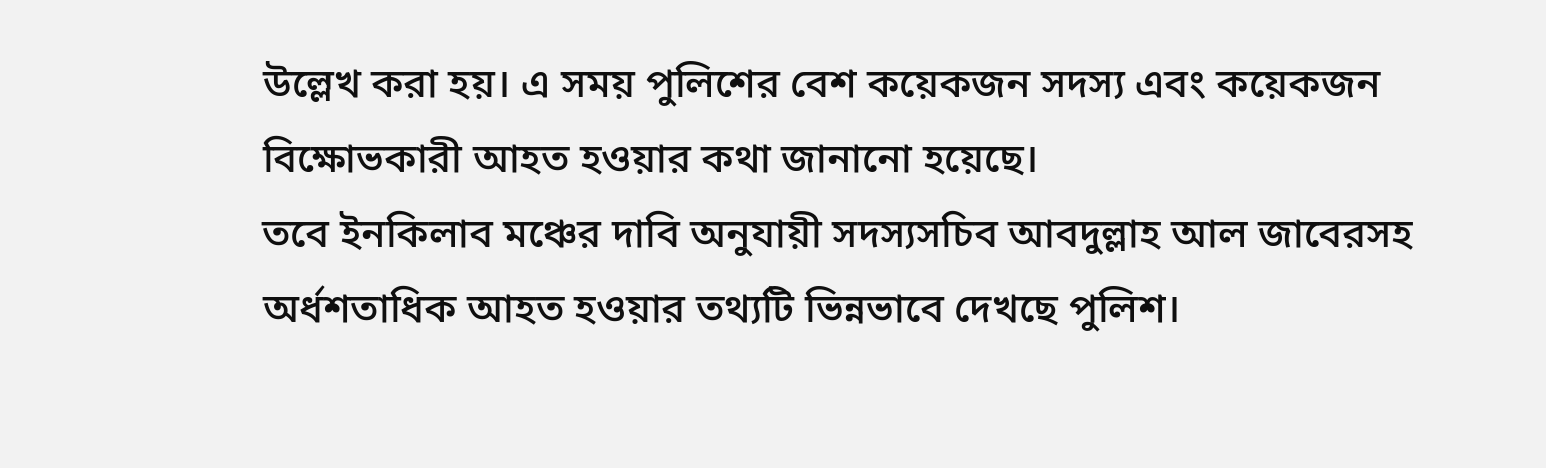উল্লেখ করা হয়। এ সময় পুলিশের বেশ কয়েকজন সদস্য এবং কয়েকজন বিক্ষোভকারী আহত হওয়ার কথা জানানো হয়েছে।
তবে ইনকিলাব মঞ্চের দাবি অনুযায়ী সদস্যসচিব আবদুল্লাহ আল জাবেরসহ অর্ধশতাধিক আহত হওয়ার তথ্যটি ভিন্নভাবে দেখছে পুলিশ।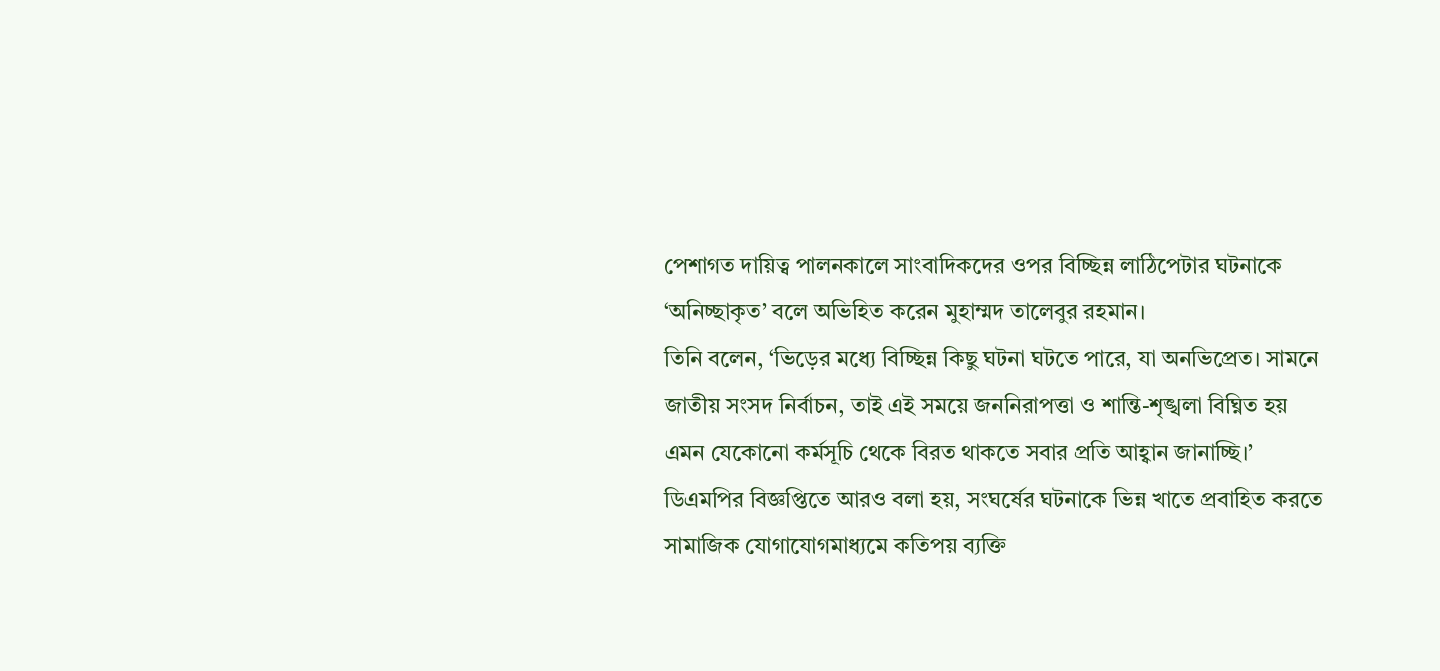পেশাগত দায়িত্ব পালনকালে সাংবাদিকদের ওপর বিচ্ছিন্ন লাঠিপেটার ঘটনাকে ‘অনিচ্ছাকৃত’ বলে অভিহিত করেন মুহাম্মদ তালেবুর রহমান।
তিনি বলেন, ‘ভিড়ের মধ্যে বিচ্ছিন্ন কিছু ঘটনা ঘটতে পারে, যা অনভিপ্রেত। সামনে জাতীয় সংসদ নির্বাচন, তাই এই সময়ে জননিরাপত্তা ও শান্তি-শৃঙ্খলা বিঘ্নিত হয় এমন যেকোনো কর্মসূচি থেকে বিরত থাকতে সবার প্রতি আহ্বান জানাচ্ছি।’
ডিএমপির বিজ্ঞপ্তিতে আরও বলা হয়, সংঘর্ষের ঘটনাকে ভিন্ন খাতে প্রবাহিত করতে সামাজিক যোগাযোগমাধ্যমে কতিপয় ব্যক্তি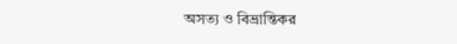অসত্য ও বিভ্রান্তিকর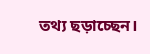তথ্য ছড়াচ্ছেন।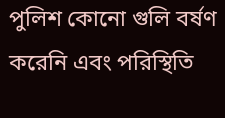পুলিশ কোনো গুলি বর্ষণ করেনি এবং পরিস্থিতি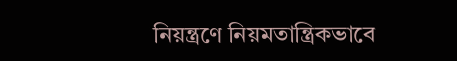নিয়ন্ত্রণে নিয়মতান্ত্রিকভাবে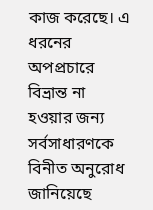কাজ করেছে। এ ধরনের অপপ্রচারে বিভ্রান্ত না হওয়ার জন্য সর্বসাধারণকে বিনীত অনুরোধ জানিয়েছে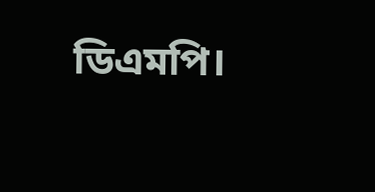ডিএমপি।